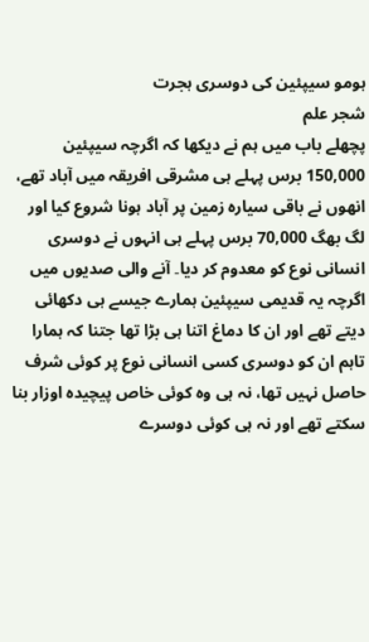ہومو سیپئین کی دوسری ہجرت
شجر علم
پچھلے باب میں ہم نے دیکھا کہ اگرچہ سیپئین 150,000 برس پہلے ہی مشرقی افریقہ میں آباد تھے، انھوں نے باقی سیارہ زمین پر آباد ہونا شروع کیا اور لگ بھگ 70,000 برس پہلے ہی انہوں نے دوسری انسانی نوع کو معدوم کر دیا۔ آنے والی صدیوں میں اگرچہ یہ قدیمی سیپئین ہمارے جیسے ہی دکھائی دیتے تھے اور ان کا دماغ اتنا ہی بڑا تھا جتنا کہ ہمارا تاہم ان کو دوسری کسی انسانی نوع پر کوئی شرف حاصل نہیں تھا، نہ ہی وہ کوئی خاص پیچیدہ اوزار بنا سکتے تھے اور نہ ہی کوئی دوسرے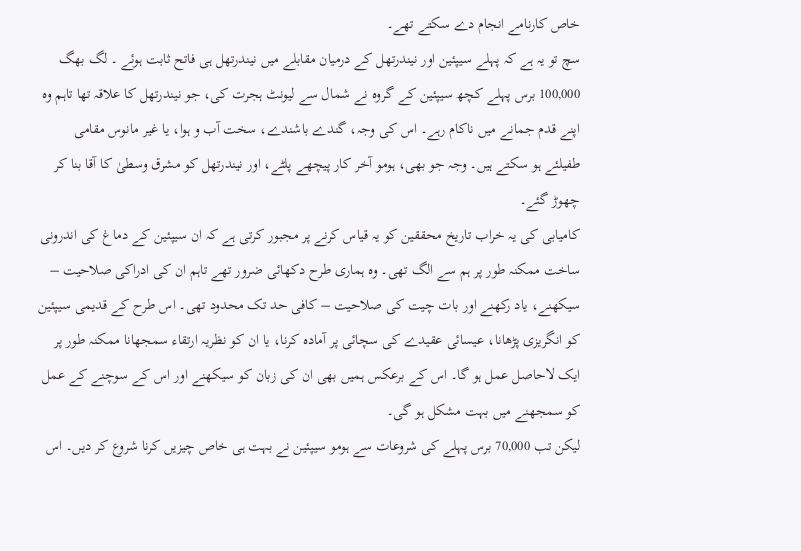خاص کارنامے انجام دے سکتے تھے۔
سچ تو یہ ہے کہ پہلے سیپئین اور نیندرتھل کے درمیان مقابلے میں نیندرتھل ہی فاتح ثابت ہوئے ۔ لگ بھگ 100,000 برس پہلے کچھ سیپئین کے گروہ نے شمال سے لیونٹ ہجرت کی، جو نیندرتھل کا علاقہ تھا تاہم وہ اپنے قدم جمانے میں ناکام رہے۔ اس کی وجہ، گندے باشندے، سخت آب و ہوا، یا غیر مانوس مقامی طفیلئے ہو سکتے ہیں۔ وجہ جو بھی، ہومو آخر کار پیچھے پلٹے، اور نیندرتھل کو مشرق وسطیٰ کا آقا بنا کر چھوڑ گئے۔
کامیابی کی یہ خراب تاریخ محققین کو یہ قیاس کرنے پر مجبور کرتی ہے کہ ان سیپئین کے دماغ کی اندرونی ساخت ممکنہ طور پر ہم سے الگ تھی۔ وہ ہماری طرح دکھائی ضرور تھے تاہم ان کی ادراکی صلاحیت – سیکھنے، یاد رکھنے اور بات چیت کی صلاحیت – کافی حد تک محدود تھی۔ اس طرح کے قدیمی سیپئین کو انگریزی پڑھانا، عیسائی عقیدے کی سچائی پر آمادہ کرنا، یا ان کو نظریہ ارتقاء سمجھانا ممکنہ طور پر ایک لاحاصل عمل ہو گا۔ اس کے برعکس ہمیں بھی ان کی زبان کو سیکھنے اور اس کے سوچنے کے عمل کو سمجھنے میں بہت مشکل ہو گی۔
لیکن تب 70,000 برس پہلے کی شروعات سے ہومو سیپئین نے بہت ہی خاص چیزیں کرنا شروع کر دیں۔ اس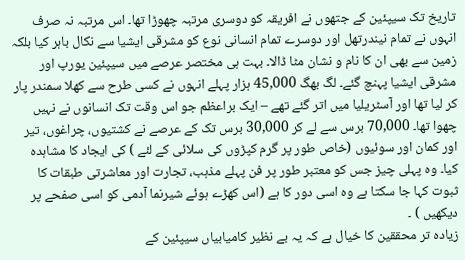تاریخ تک سیپئین کے جتھوں نے افریقہ کو دوسری مرتبہ چھوڑا تھا۔ اس مرتبہ نہ صرف انہوں نے تمام نیندرتھل اور دوسرے تمام انسانی نوع کو مشرقی ایشیا سے نکال باہر کیا بلکہ زمین سے بھی ان کا نام و نشان مٹا ڈالا۔ بہت ہی مختصر عرصے میں سیپئین یورپ اور مشرقی ایشیا پہنچ گئے۔ لگ بھگ 45,000 ہزار پہلے انہوں نے کسی طرح سے کھلا سمندر پار کر لیا تھا اور آسٹریلیا میں اتر گئے تھے – ایک براعظم جو اس وقت تک انسانوں نے نہیں چھوا تھا۔ 70,000 برس سے لے کر 30,000 برس تک کے عرصے نے کشتیوں، چراغوں، تیر اور کمان اور سوئیوں (خاص طور پر گرم کپڑوں کی سلائی کے لئے ) کی ایجاد کا مشاہدہ کیا۔ وہ پہلی چیز جس کو معتبر طور پر فن پہلے مذہب، تجارت اور معاشرتی طبقات کا ثبوت کہا جا سکتا ہے وہ اسی دور کا ہے (اس کھڑے ہوئے شیرنما آدمی کو اسی صفحے پر دیکھیں ) ۔
زیادہ تر محققین کا خیال ہے کہ یہ بے نظیر کامیابیاں سیپئین کے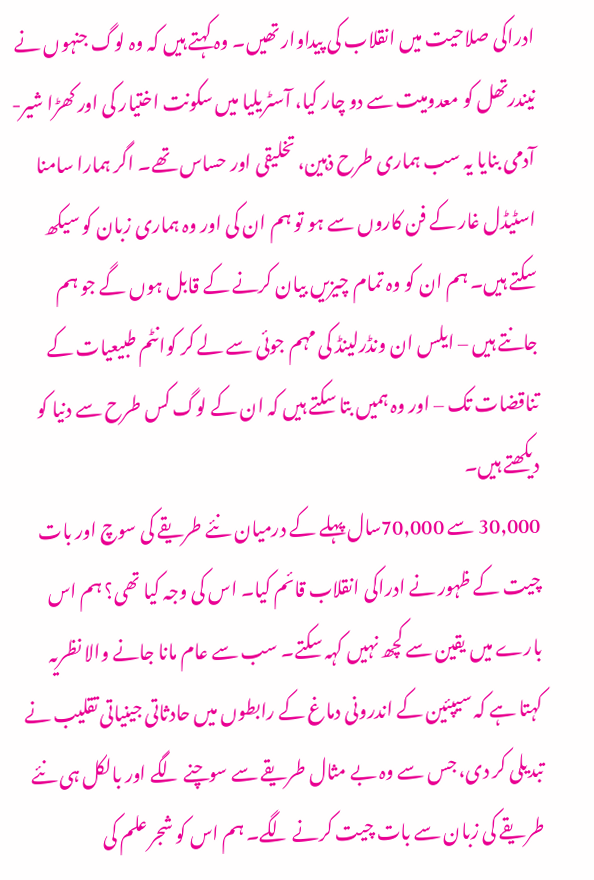ادراکی صلاحیت میں انقلاب کی پیداوار تھیں۔ وہ کہتے ہیں کہ وہ لوگ جنہوں نے نیندرتھل کو معدومیت سے دو چار کیا، آسٹریلیا میں سکونت اختیار کی اور کھڑا شیر- آدمی بنایا یہ سب ہماری طرح ذہین، تخلیقی اور حساس تھے۔ اگر ہمارا سامنا اسٹیڈل غار کے فن کاروں سے ہو تو ہم ان کی اور وہ ہماری زبان کو سیکھ سکتے ہیں۔ ہم ان کو وہ تمام چیزیں بیان کرنے کے قابل ہوں گے جو ہم جانتے ہیں – ایلس ان ونڈرلینڈ کی مہم جوئی سے لے کر کوانٹم طبیعیات کے تناقضات تک – اور وہ ہمیں بتا سکتے ہیں کہ ان کے لوگ کس طرح سے دنیا کو دیکھتے ہیں۔
30,000 سے 70,000سال پہلے کے درمیان نئے طریقے کی سوچ اور بات چیت کے ظہور نے ادراکی انقلاب قائم کیا۔ اس کی وجہ کیا تھی؟ ہم اس بارے میں یقین سے کچھ نہیں کہہ سکتے۔ سب سے عام مانا جانے والا نظریہ کہتا ہے کہ سیپئین کے اندرونی دماغ کے رابطوں میں حادثاتی جینیاتی تقلیب نے تبدیلی کر دی، جس سے وہ بے مثال طریقے سے سوچنے لگے اور بالکل ہی نئے طریقے کی زبان سے بات چیت کرنے لگے۔ ہم اس کو شجر علم کی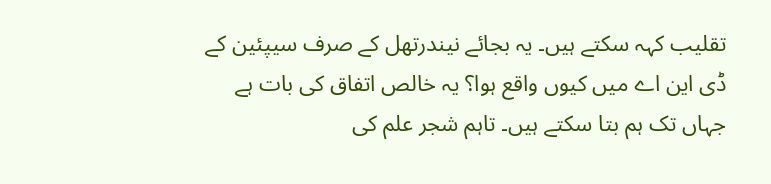تقلیب کہہ سکتے ہیں۔ یہ بجائے نیندرتھل کے صرف سیپئین کے ڈی این اے میں کیوں واقع ہوا؟ یہ خالص اتفاق کی بات ہے جہاں تک ہم بتا سکتے ہیں۔ تاہم شجر علم کی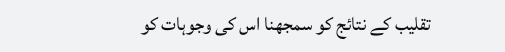تقلیب کے نتائج کو سمجھنا اس کی وجوہات کو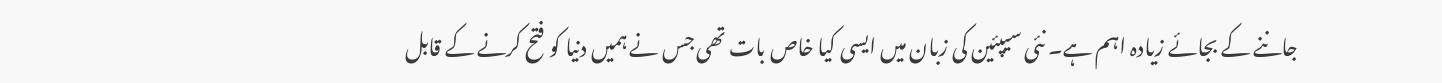جاننے کے بجائے زیادہ اہم ہے۔ نئی سیپئین کی زبان میں ایسی کیا خاص بات تھی جس نے ہمیں دنیا کو فتح کرنے کے قابل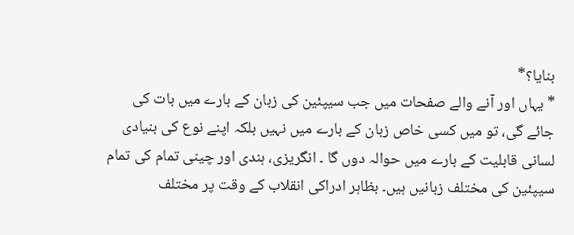بنایا؟*
* یہاں اور آنے والے صفحات میں جب سیپئین کی زبان کے بارے میں بات کی جائے گی، تو میں کسی خاص زبان کے بارے میں نہیں بلکہ اپنے نوع کی بنیادی لسانی قابلیت کے بارے میں حوالہ دوں گا ۔ انگریزی، ہندی اور چینی تمام کی تمام سیپئین کی مختلف زبانیں ہیں۔ بظاہر ادراکی انقلاب کے وقت پر مختلف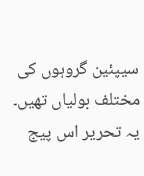سیپئین گروہوں کی مختلف بولیاں تھیں۔
یہ تحریر اس پیج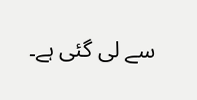سے لی گئی ہے۔